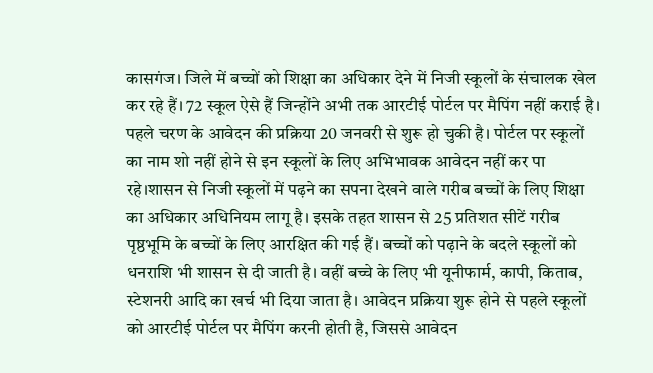कासगंज। जिले में बच्चों को शिक्षा का अधिकार देने में निजी स्कूलों के संचालक खेल कर रहे हैं। 72 स्कूल ऐसे हैं जिन्होंने अभी तक आरटीई पोर्टल पर मैपिंग नहीं कराई है। पहले चरण के आवेदन की प्रक्रिया 20 जनवरी से शुरू हो चुकी है। पोर्टल पर स्कूलों का नाम शो नहीं होने से इन स्कूलों के लिए अभिभावक आवेदन नहीं कर पा रहे।शासन से निजी स्कूलों में पढ़ने का सपना देखने वाले गरीब बच्चों के लिए शिक्षा का अधिकार अधिनियम लागू है। इसके तहत शासन से 25 प्रतिशत सीटें गरीब पृष्ठभूमि के बच्चों के लिए आरक्षित की गई हैं। बच्चों को पढ़ाने के बदले स्कूलों को धनराशि भी शासन से दी जाती है। वहीं बच्चे के लिए भी यूनीफार्म, कापी, किताब, स्टेशनरी आदि का खर्च भी दिया जाता है। आवेदन प्रक्रिया शुरू होने से पहले स्कूलों को आरटीई पोर्टल पर मैपिंग करनी होती है, जिससे आवेदन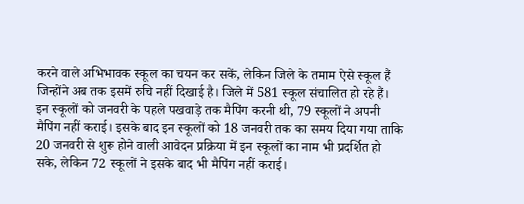करने वाले अभिभावक स्कूल का चयन कर सकें, लेकिन जिले के तमाम ऐसे स्कूल हैं जिन्होंने अब तक इसमें रुचि नहीं दिखाई है। जिले में 581 स्कूल संचालित हो रहे हैं। इन स्कूलों को जनवरी के पहले पखवाड़े तक मैपिंग करनी थी, 79 स्कूलों ने अपनी मैपिंग नहीं कराई। इसके बाद इन स्कूलों को 18 जनवरी तक का समय दिया गया ताकि 20 जनवरी से शुरू होने वाली आवेदन प्रक्रिया में इन स्कूलों का नाम भी प्रदर्शित हो सके, लेकिन 72 स्कूलों ने इसके बाद भी मैपिंग नहीं कराई।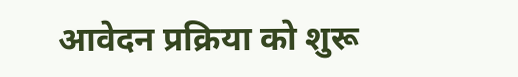आवेदन प्रक्रिया को शुरू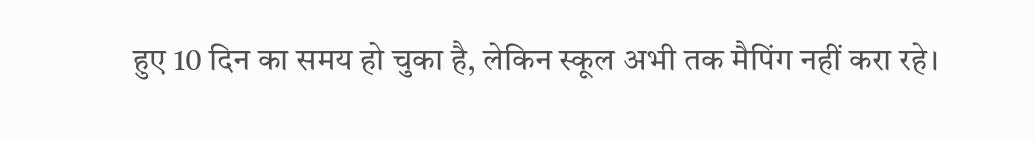हुए 10 दिन का समय हो चुका है, लेकिन स्कूल अभी तक मैपिंग नहीं करा रहे।